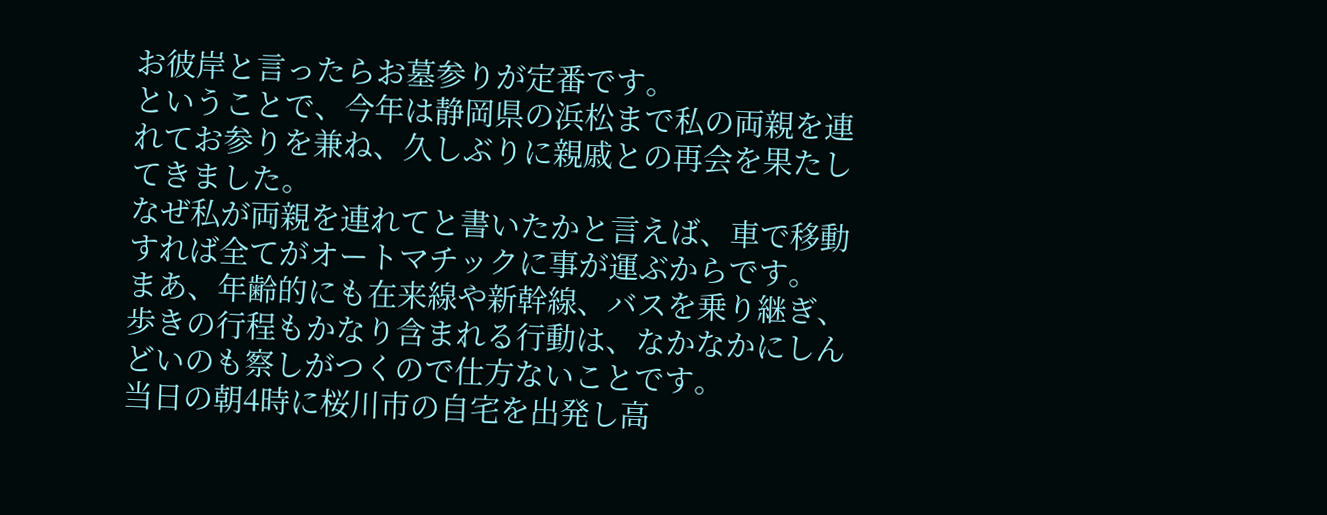お彼岸と言ったらお墓参りが定番です。
ということで、今年は静岡県の浜松まで私の両親を連れてお参りを兼ね、久しぶりに親戚との再会を果たしてきました。
なぜ私が両親を連れてと書いたかと言えば、車で移動すれば全てがオートマチックに事が運ぶからです。
まあ、年齢的にも在来線や新幹線、バスを乗り継ぎ、歩きの行程もかなり含まれる行動は、なかなかにしんどいのも察しがつくので仕方ないことです。
当日の朝4時に桜川市の自宅を出発し高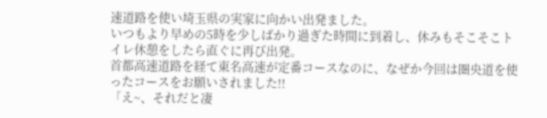速道路を使い埼玉県の実家に向かい出発ました。
いつもより早めの5時を少しばかり過ぎた時間に到着し、休みもそこそこトイレ休憩をしたら直ぐに再び出発。
首都高速道路を経て東名高速が定番コースなのに、なぜか今回は圏央道を使ったコースをお願いされました!!
「え~、それだと凄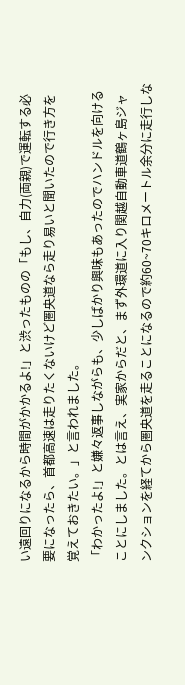い遠回りになるから時間がかかるよ!」と渋ったものの「もし、自力(両親)で運転する必要になったら、首都高速は走りたくないけど圏央道なら走り易いと聞いたので行き方を覚えておきたい。」と言われました。
「わかったよ!」と嫌々返事しながらも、少しばかり興味もあったのでハンドルを向けることにしました。とは言え、実家からだと、まず外環道に入り関越自動車道鶴ヶ島ジャンクションを経てから圏央道を走ることになるので約60~70キロメートル余分に走行しな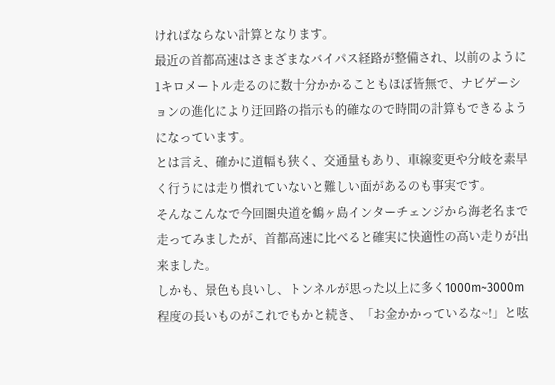ければならない計算となります。
最近の首都高速はさまざまなバイパス経路が整備され、以前のように1キロメートル走るのに数十分かかることもほぼ皆無で、ナビゲーションの進化により迂回路の指示も的確なので時間の計算もできるようになっています。
とは言え、確かに道幅も狭く、交通量もあり、車線変更や分岐を素早く行うには走り慣れていないと難しい面があるのも事実です。
そんなこんなで今回圏央道を鶴ヶ島インターチェンジから海老名まで走ってみましたが、首都高速に比べると確実に快適性の高い走りが出来ました。
しかも、景色も良いし、トンネルが思った以上に多く1000m~3000m程度の長いものがこれでもかと続き、「お金かかっているな~!」と呟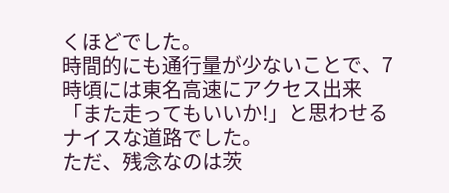くほどでした。
時間的にも通行量が少ないことで、7時頃には東名高速にアクセス出来「また走ってもいいか!」と思わせるナイスな道路でした。
ただ、残念なのは茨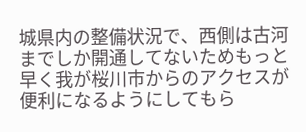城県内の整備状況で、西側は古河までしか開通してないためもっと早く我が桜川市からのアクセスが便利になるようにしてもら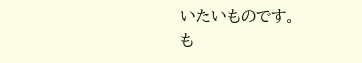いたいものです。
も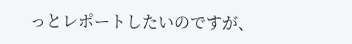っとレポートしたいのですが、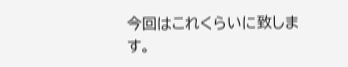今回はこれくらいに致します。